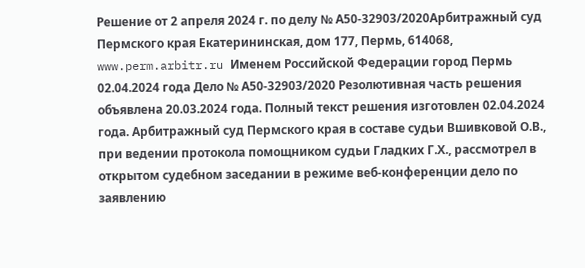Решение от 2 апреля 2024 г. по делу № А50-32903/2020Арбитражный суд Пермского края Екатерининская, дом 177, Пермь, 614068, www.perm.arbitr.ru Именем Российской Федерации город Пермь 02.04.2024 года Дело № А50-32903/2020 Резолютивная часть решения объявлена 20.03.2024 года. Полный текст решения изготовлен 02.04.2024 года. Арбитражный суд Пермского края в составе судьи Вшивковой О.В., при ведении протокола помощником судьи Гладких Г.Х., рассмотрел в открытом судебном заседании в режиме веб-конференции дело по заявлению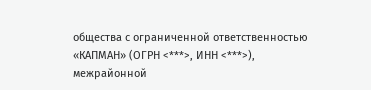общества с ограниченной ответственностью «КАПМАН» (ОГРН <***>, ИНН <***>), межрайонной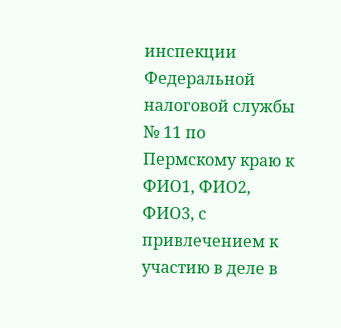инспекции Федеральной налоговой службы № 11 по Пермскому краю к ФИО1, ФИО2, ФИО3, с привлечением к участию в деле в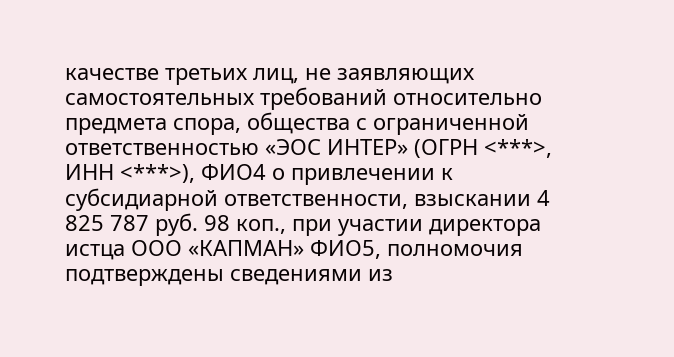качестве третьих лиц, не заявляющих самостоятельных требований относительно предмета спора, общества с ограниченной ответственностью «ЭОС ИНТЕР» (ОГРН <***>, ИНН <***>), ФИО4 о привлечении к субсидиарной ответственности, взыскании 4 825 787 руб. 98 коп., при участии директора истца ООО «КАПМАН» ФИО5, полномочия подтверждены сведениями из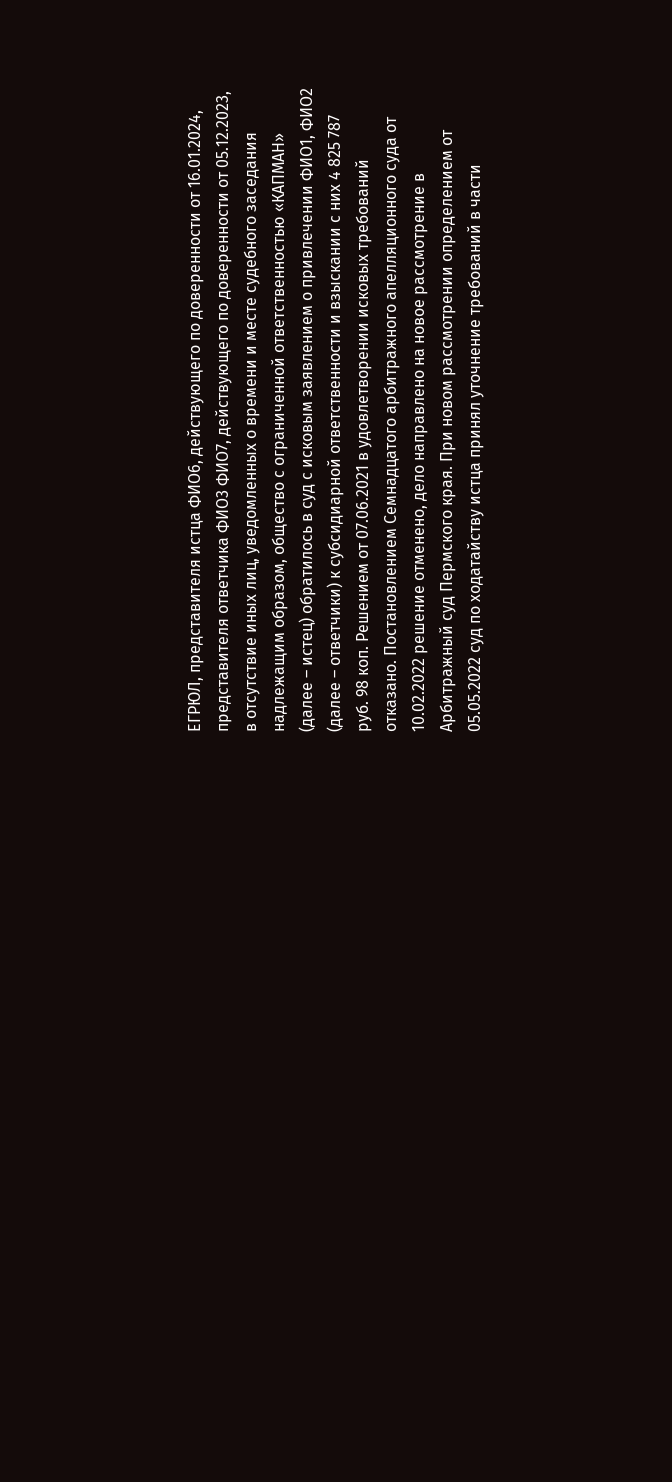ЕГРЮЛ, представителя истца ФИО6, действующего по доверенности от 16.01.2024, представителя ответчика ФИО3 ФИО7, действующего по доверенности от 05.12.2023, в отсутствие иных лиц, уведомленных о времени и месте судебного заседания надлежащим образом, общество с ограниченной ответственностью «КАПМАН» (далее – истец) обратилось в суд с исковым заявлением о привлечении ФИО1, ФИО2 (далее – ответчики) к субсидиарной ответственности и взыскании с них 4 825 787 руб. 98 коп. Решением от 07.06.2021 в удовлетворении исковых требований отказано. Постановлением Семнадцатого арбитражного апелляционного суда от 10.02.2022 решение отменено, дело направлено на новое рассмотрение в Арбитражный суд Пермского края. При новом рассмотрении определением от 05.05.2022 суд по ходатайству истца принял уточнение требований в части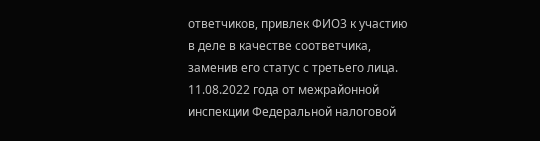ответчиков, привлек ФИО3 к участию в деле в качестве соответчика, заменив его статус с третьего лица. 11.08.2022 года от межрайонной инспекции Федеральной налоговой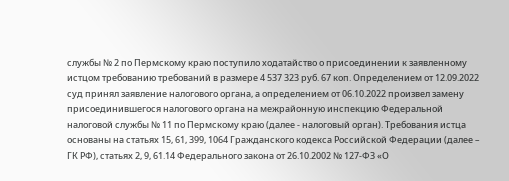службы № 2 по Пермскому краю поступило ходатайство о присоединении к заявленному истцом требованию требований в размере 4 537 323 руб. 67 коп. Определением от 12.09.2022 суд принял заявление налогового органа, а определением от 06.10.2022 произвел замену присоединившегося налогового органа на межрайонную инспекцию Федеральной налоговой службы № 11 по Пермскому краю (далее - налоговый орган). Требования истца основаны на статьях 15, 61, 399, 1064 Гражданского кодекса Российской Федерации (далее – ГК РФ), статьях 2, 9, 61.14 Федерального закона от 26.10.2002 № 127-ФЗ «О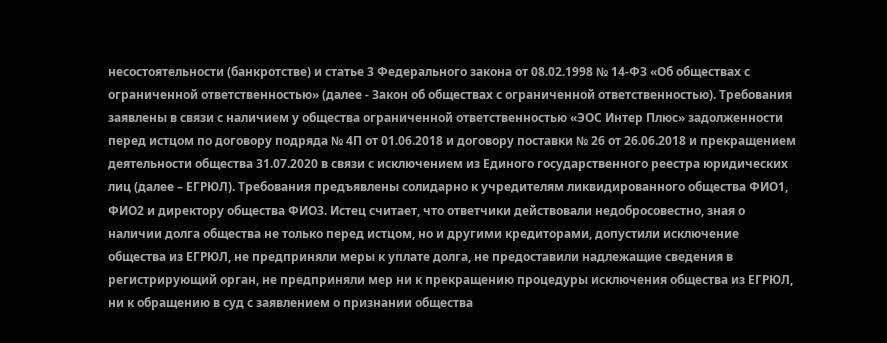несостоятельности (банкротстве) и статье 3 Федерального закона от 08.02.1998 № 14-ФЗ «Об обществах с ограниченной ответственностью» (далее - Закон об обществах с ограниченной ответственностью). Требования заявлены в связи с наличием у общества ограниченной ответственностью «ЭОС Интер Плюс» задолженности перед истцом по договору подряда № 4П от 01.06.2018 и договору поставки № 26 от 26.06.2018 и прекращением деятельности общества 31.07.2020 в связи с исключением из Единого государственного реестра юридических лиц (далее – ЕГРЮЛ). Требования предъявлены солидарно к учредителям ликвидированного общества ФИО1, ФИО2 и директору общества ФИО3. Истец считает, что ответчики действовали недобросовестно, зная о наличии долга общества не только перед истцом, но и другими кредиторами, допустили исключение общества из ЕГРЮЛ, не предприняли меры к уплате долга, не предоставили надлежащие сведения в регистрирующий орган, не предприняли мер ни к прекращению процедуры исключения общества из ЕГРЮЛ, ни к обращению в суд с заявлением о признании общества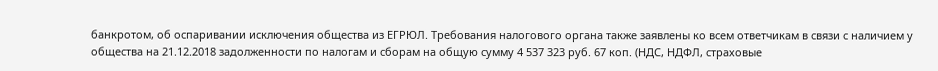банкротом, об оспаривании исключения общества из ЕГРЮЛ. Требования налогового органа также заявлены ко всем ответчикам в связи с наличием у общества на 21.12.2018 задолженности по налогам и сборам на общую сумму 4 537 323 руб. 67 коп. (НДС, НДФЛ, страховые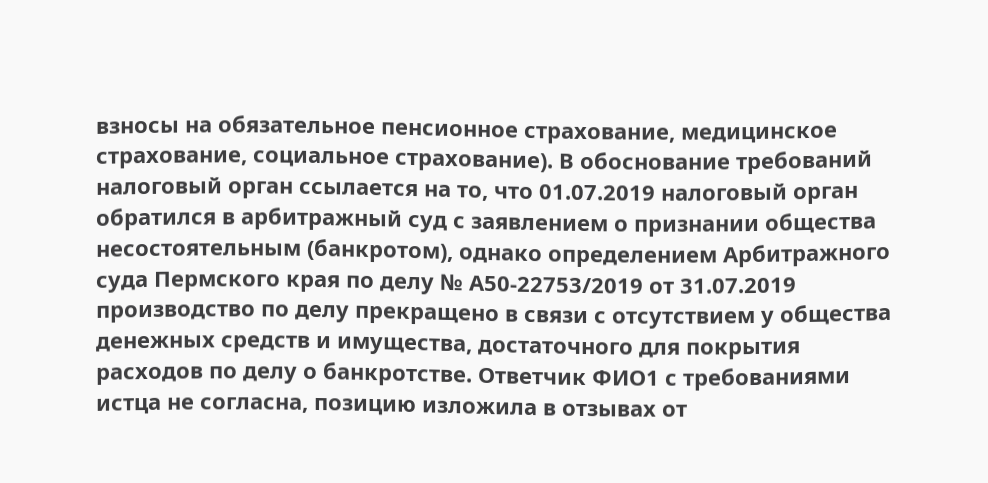взносы на обязательное пенсионное страхование, медицинское страхование, социальное страхование). В обоснование требований налоговый орган ссылается на то, что 01.07.2019 налоговый орган обратился в арбитражный суд с заявлением о признании общества несостоятельным (банкротом), однако определением Арбитражного суда Пермского края по делу № А50-22753/2019 от 31.07.2019 производство по делу прекращено в связи с отсутствием у общества денежных средств и имущества, достаточного для покрытия расходов по делу о банкротстве. Ответчик ФИО1 с требованиями истца не согласна, позицию изложила в отзывах от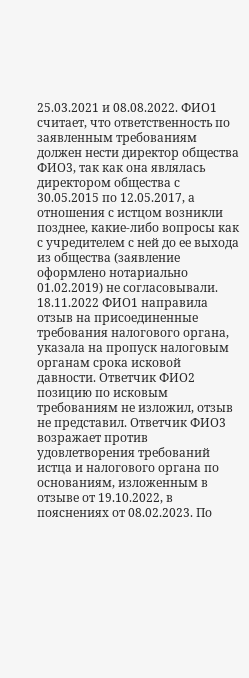25.03.2021 и 08.08.2022. ФИО1 считает, что ответственность по заявленным требованиям должен нести директор общества ФИО3, так как она являлась директором общества с 30.05.2015 по 12.05.2017, а отношения с истцом возникли позднее, какие-либо вопросы как с учредителем с ней до ее выхода из общества (заявление оформлено нотариально 01.02.2019) не согласовывали. 18.11.2022 ФИО1 направила отзыв на присоединенные требования налогового органа, указала на пропуск налоговым органам срока исковой давности. Ответчик ФИО2 позицию по исковым требованиям не изложил, отзыв не представил. Ответчик ФИО3 возражает против удовлетворения требований истца и налогового органа по основаниям, изложенным в отзыве от 19.10.2022, в пояснениях от 08.02.2023. По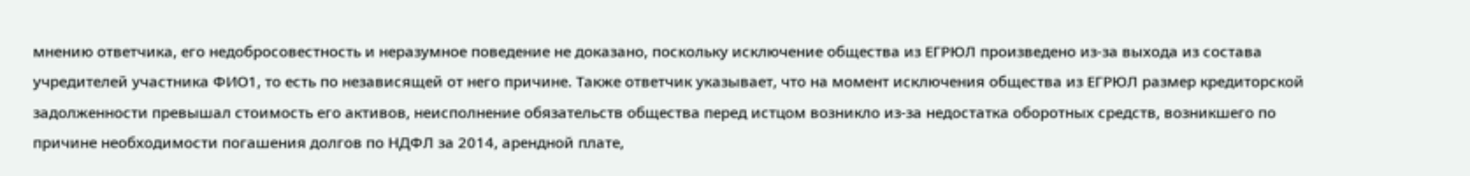мнению ответчика, его недобросовестность и неразумное поведение не доказано, поскольку исключение общества из ЕГРЮЛ произведено из-за выхода из состава учредителей участника ФИО1, то есть по независящей от него причине. Также ответчик указывает, что на момент исключения общества из ЕГРЮЛ размер кредиторской задолженности превышал стоимость его активов, неисполнение обязательств общества перед истцом возникло из-за недостатка оборотных средств, возникшего по причине необходимости погашения долгов по НДФЛ за 2014, арендной плате,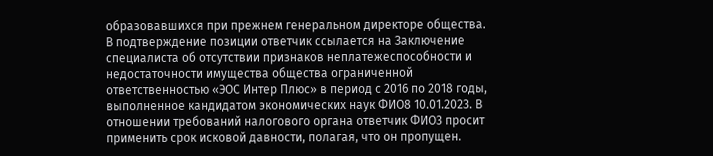образовавшихся при прежнем генеральном директоре общества. В подтверждение позиции ответчик ссылается на Заключение специалиста об отсутствии признаков неплатежеспособности и недостаточности имущества общества ограниченной ответственностью «ЭОС Интер Плюс» в период с 2016 по 2018 годы, выполненное кандидатом экономических наук ФИО8 10.01.2023. В отношении требований налогового органа ответчик ФИО3 просит применить срок исковой давности, полагая, что он пропущен.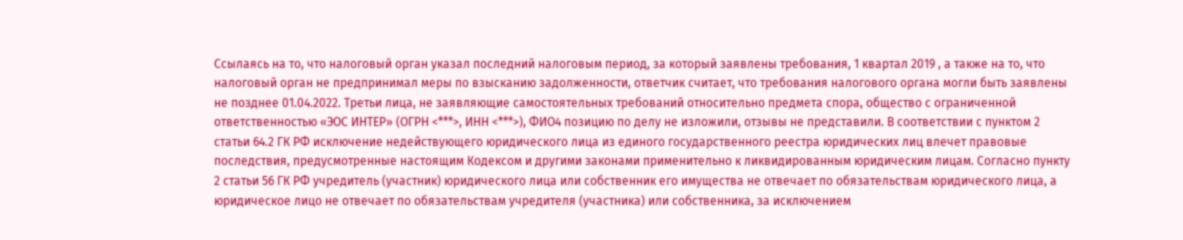Ссылаясь на то, что налоговый орган указал последний налоговым период, за который заявлены требования, 1 квартал 2019 , а также на то, что налоговый орган не предпринимал меры по взысканию задолженности, ответчик считает, что требования налогового органа могли быть заявлены не позднее 01.04.2022. Третьи лица, не заявляющие самостоятельных требований относительно предмета спора, общество с ограниченной ответственностью «ЭОС ИНТЕР» (ОГРН <***>, ИНН <***>), ФИО4 позицию по делу не изложили, отзывы не представили. В соответствии с пунктом 2 статьи 64.2 ГК РФ исключение недействующего юридического лица из единого государственного реестра юридических лиц влечет правовые последствия, предусмотренные настоящим Кодексом и другими законами применительно к ликвидированным юридическим лицам. Согласно пункту 2 статьи 56 ГК РФ учредитель (участник) юридического лица или собственник его имущества не отвечает по обязательствам юридического лица, а юридическое лицо не отвечает по обязательствам учредителя (участника) или собственника, за исключением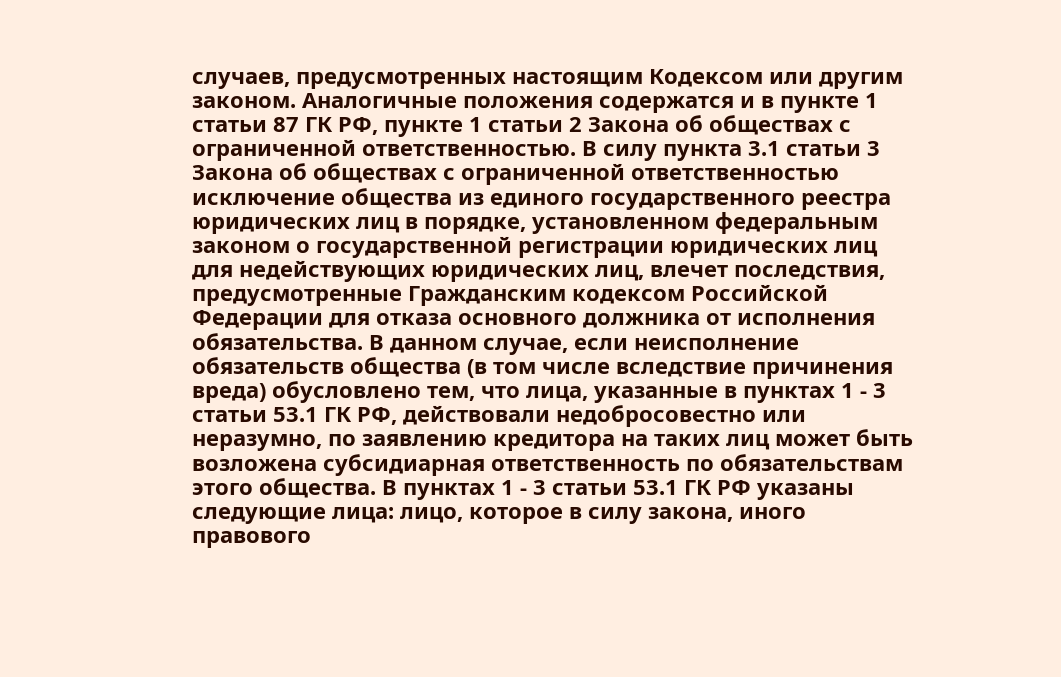случаев, предусмотренных настоящим Кодексом или другим законом. Аналогичные положения содержатся и в пункте 1 статьи 87 ГК РФ, пункте 1 статьи 2 Закона об обществах с ограниченной ответственностью. В силу пункта 3.1 статьи 3 Закона об обществах с ограниченной ответственностью исключение общества из единого государственного реестра юридических лиц в порядке, установленном федеральным законом о государственной регистрации юридических лиц для недействующих юридических лиц, влечет последствия, предусмотренные Гражданским кодексом Российской Федерации для отказа основного должника от исполнения обязательства. В данном случае, если неисполнение обязательств общества (в том числе вследствие причинения вреда) обусловлено тем, что лица, указанные в пунктах 1 - 3 статьи 53.1 ГК РФ, действовали недобросовестно или неразумно, по заявлению кредитора на таких лиц может быть возложена субсидиарная ответственность по обязательствам этого общества. В пунктах 1 - 3 статьи 53.1 ГК РФ указаны следующие лица: лицо, которое в силу закона, иного правового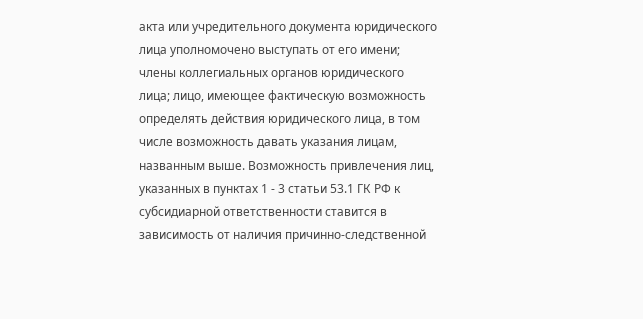акта или учредительного документа юридического лица уполномочено выступать от его имени; члены коллегиальных органов юридического лица; лицо, имеющее фактическую возможность определять действия юридического лица, в том числе возможность давать указания лицам, названным выше. Возможность привлечения лиц, указанных в пунктах 1 - 3 статьи 53.1 ГК РФ к субсидиарной ответственности ставится в зависимость от наличия причинно-следственной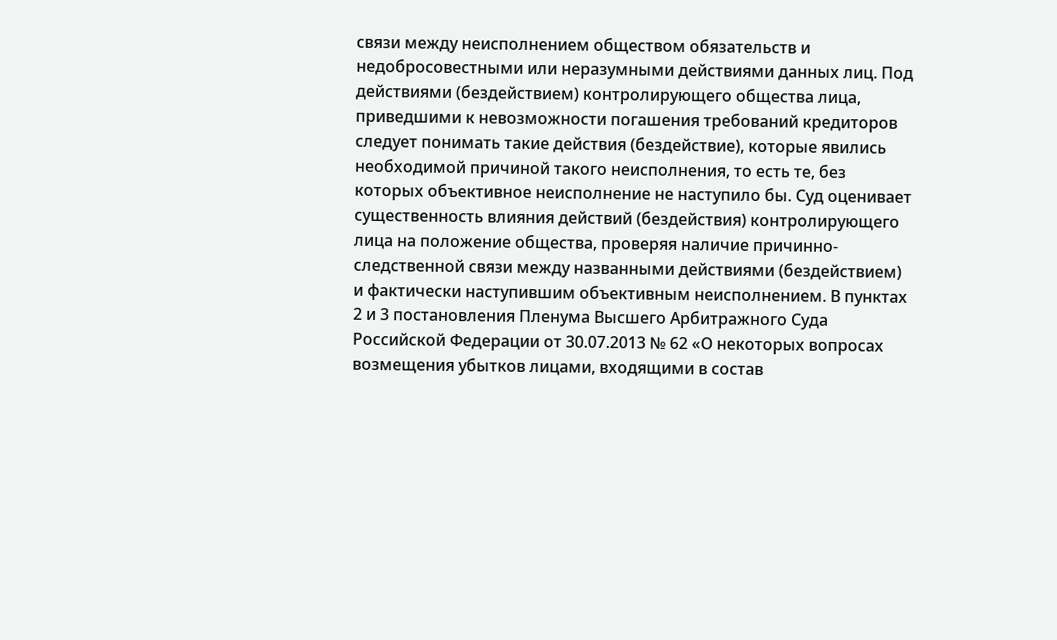связи между неисполнением обществом обязательств и недобросовестными или неразумными действиями данных лиц. Под действиями (бездействием) контролирующего общества лица, приведшими к невозможности погашения требований кредиторов следует понимать такие действия (бездействие), которые явились необходимой причиной такого неисполнения, то есть те, без которых объективное неисполнение не наступило бы. Суд оценивает существенность влияния действий (бездействия) контролирующего лица на положение общества, проверяя наличие причинно-следственной связи между названными действиями (бездействием) и фактически наступившим объективным неисполнением. В пунктах 2 и 3 постановления Пленума Высшего Арбитражного Суда Российской Федерации от 30.07.2013 № 62 «О некоторых вопросах возмещения убытков лицами, входящими в состав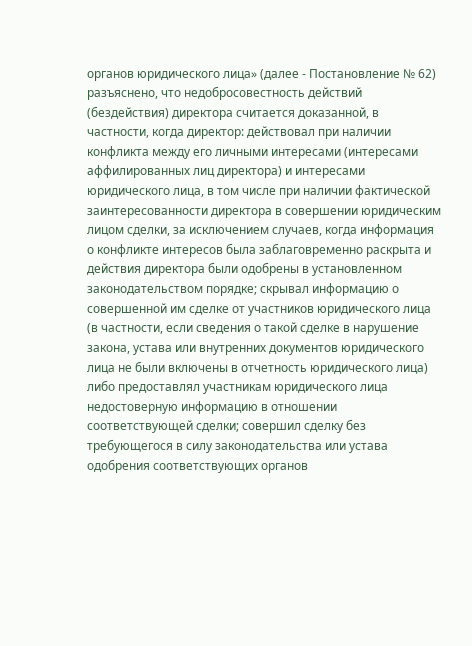органов юридического лица» (далее - Постановление № 62) разъяснено, что недобросовестность действий (бездействия) директора считается доказанной, в частности, когда директор: действовал при наличии конфликта между его личными интересами (интересами аффилированных лиц директора) и интересами юридического лица, в том числе при наличии фактической заинтересованности директора в совершении юридическим лицом сделки, за исключением случаев, когда информация о конфликте интересов была заблаговременно раскрыта и действия директора были одобрены в установленном законодательством порядке; скрывал информацию о совершенной им сделке от участников юридического лица (в частности, если сведения о такой сделке в нарушение закона, устава или внутренних документов юридического лица не были включены в отчетность юридического лица) либо предоставлял участникам юридического лица недостоверную информацию в отношении соответствующей сделки; совершил сделку без требующегося в силу законодательства или устава одобрения соответствующих органов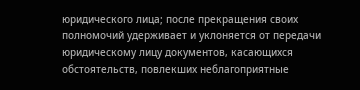юридического лица; после прекращения своих полномочий удерживает и уклоняется от передачи юридическому лицу документов, касающихся обстоятельств, повлекших неблагоприятные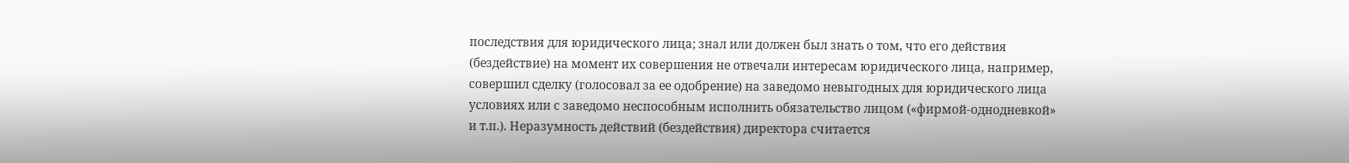последствия для юридического лица; знал или должен был знать о том, что его действия (бездействие) на момент их совершения не отвечали интересам юридического лица, например, совершил сделку (голосовал за ее одобрение) на заведомо невыгодных для юридического лица условиях или с заведомо неспособным исполнить обязательство лицом («фирмой-однодневкой» и т.п.). Неразумность действий (бездействия) директора считается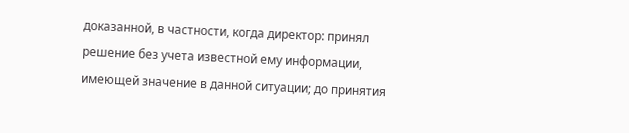доказанной, в частности, когда директор: принял решение без учета известной ему информации, имеющей значение в данной ситуации; до принятия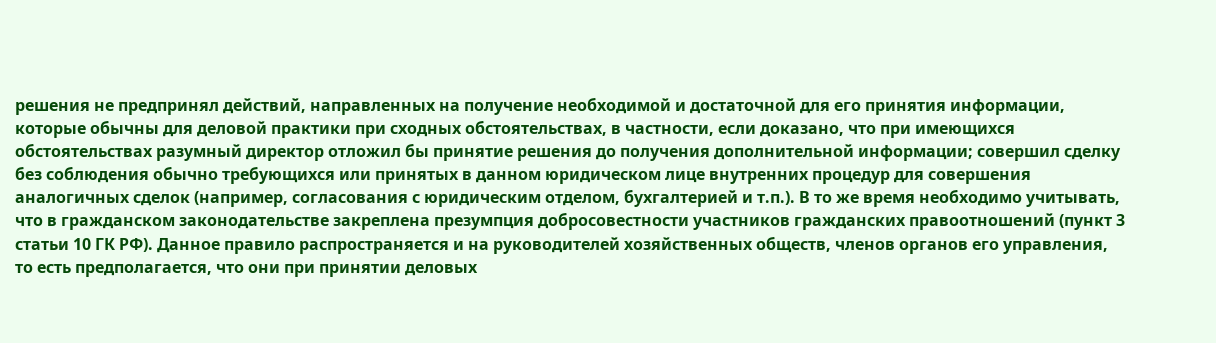решения не предпринял действий, направленных на получение необходимой и достаточной для его принятия информации, которые обычны для деловой практики при сходных обстоятельствах, в частности, если доказано, что при имеющихся обстоятельствах разумный директор отложил бы принятие решения до получения дополнительной информации; совершил сделку без соблюдения обычно требующихся или принятых в данном юридическом лице внутренних процедур для совершения аналогичных сделок (например, согласования с юридическим отделом, бухгалтерией и т.п.). В то же время необходимо учитывать, что в гражданском законодательстве закреплена презумпция добросовестности участников гражданских правоотношений (пункт 3 статьи 10 ГК РФ). Данное правило распространяется и на руководителей хозяйственных обществ, членов органов его управления, то есть предполагается, что они при принятии деловых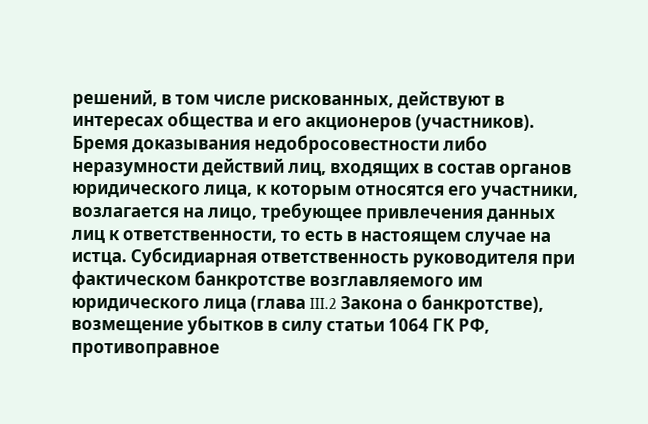решений, в том числе рискованных, действуют в интересах общества и его акционеров (участников). Бремя доказывания недобросовестности либо неразумности действий лиц, входящих в состав органов юридического лица, к которым относятся его участники, возлагается на лицо, требующее привлечения данных лиц к ответственности, то есть в настоящем случае на истца. Субсидиарная ответственность руководителя при фактическом банкротстве возглавляемого им юридического лица (глава III.2 Закона о банкротстве), возмещение убытков в силу статьи 1064 ГК РФ, противоправное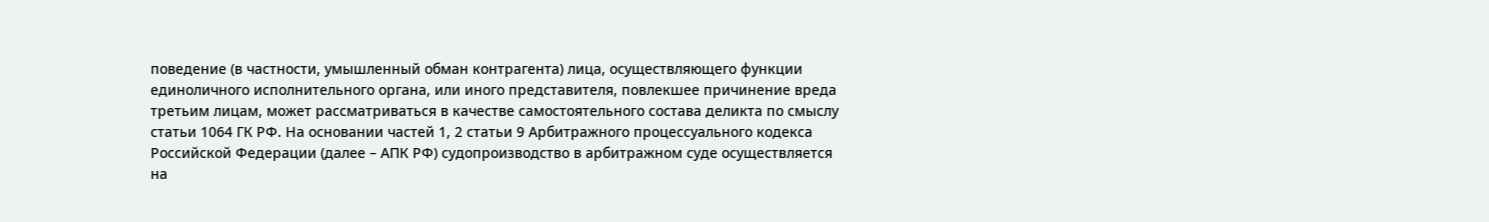поведение (в частности, умышленный обман контрагента) лица, осуществляющего функции единоличного исполнительного органа, или иного представителя, повлекшее причинение вреда третьим лицам, может рассматриваться в качестве самостоятельного состава деликта по смыслу статьи 1064 ГК РФ. На основании частей 1, 2 статьи 9 Арбитражного процессуального кодекса Российской Федерации (далее – АПК РФ) судопроизводство в арбитражном суде осуществляется на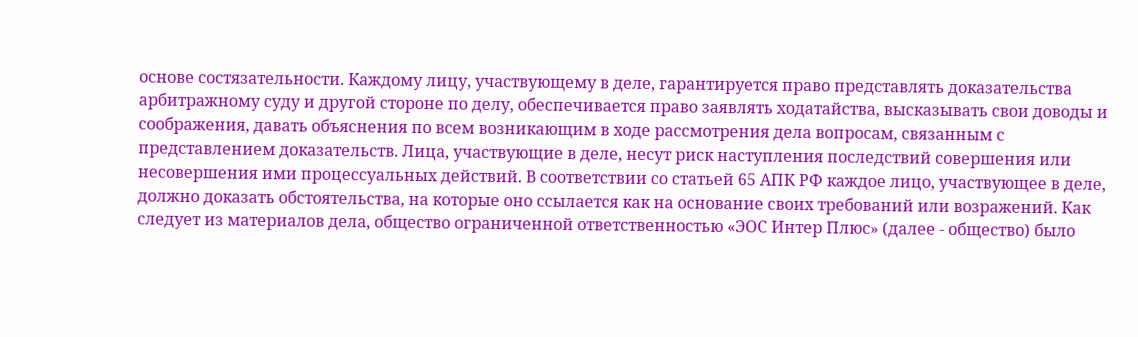основе состязательности. Каждому лицу, участвующему в деле, гарантируется право представлять доказательства арбитражному суду и другой стороне по делу, обеспечивается право заявлять ходатайства, высказывать свои доводы и соображения, давать объяснения по всем возникающим в ходе рассмотрения дела вопросам, связанным с представлением доказательств. Лица, участвующие в деле, несут риск наступления последствий совершения или несовершения ими процессуальных действий. В соответствии со статьей 65 АПК РФ каждое лицо, участвующее в деле, должно доказать обстоятельства, на которые оно ссылается как на основание своих требований или возражений. Как следует из материалов дела, общество ограниченной ответственностью «ЭОС Интер Плюс» (далее - общество) было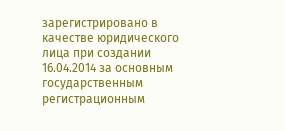зарегистрировано в качестве юридического лица при создании 16.04.2014 за основным государственным регистрационным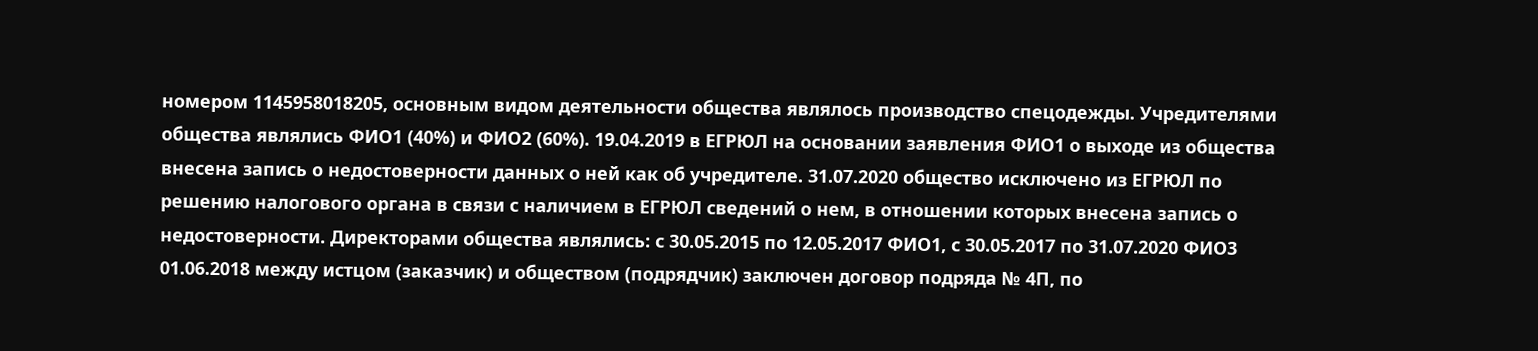номером 1145958018205, основным видом деятельности общества являлось производство спецодежды. Учредителями общества являлись ФИО1 (40%) и ФИО2 (60%). 19.04.2019 в ЕГРЮЛ на основании заявления ФИО1 о выходе из общества внесена запись о недостоверности данных о ней как об учредителе. 31.07.2020 общество исключено из ЕГРЮЛ по решению налогового органа в связи с наличием в ЕГРЮЛ сведений о нем, в отношении которых внесена запись о недостоверности. Директорами общества являлись: с 30.05.2015 по 12.05.2017 ФИО1, с 30.05.2017 по 31.07.2020 ФИО3 01.06.2018 между истцом (заказчик) и обществом (подрядчик) заключен договор подряда № 4П, по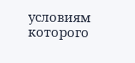условиям которого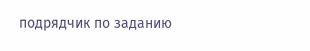подрядчик по заданию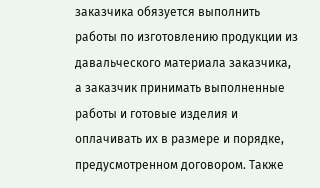заказчика обязуется выполнить работы по изготовлению продукции из давальческого материала заказчика, а заказчик принимать выполненные работы и готовые изделия и оплачивать их в размере и порядке, предусмотренном договором. Также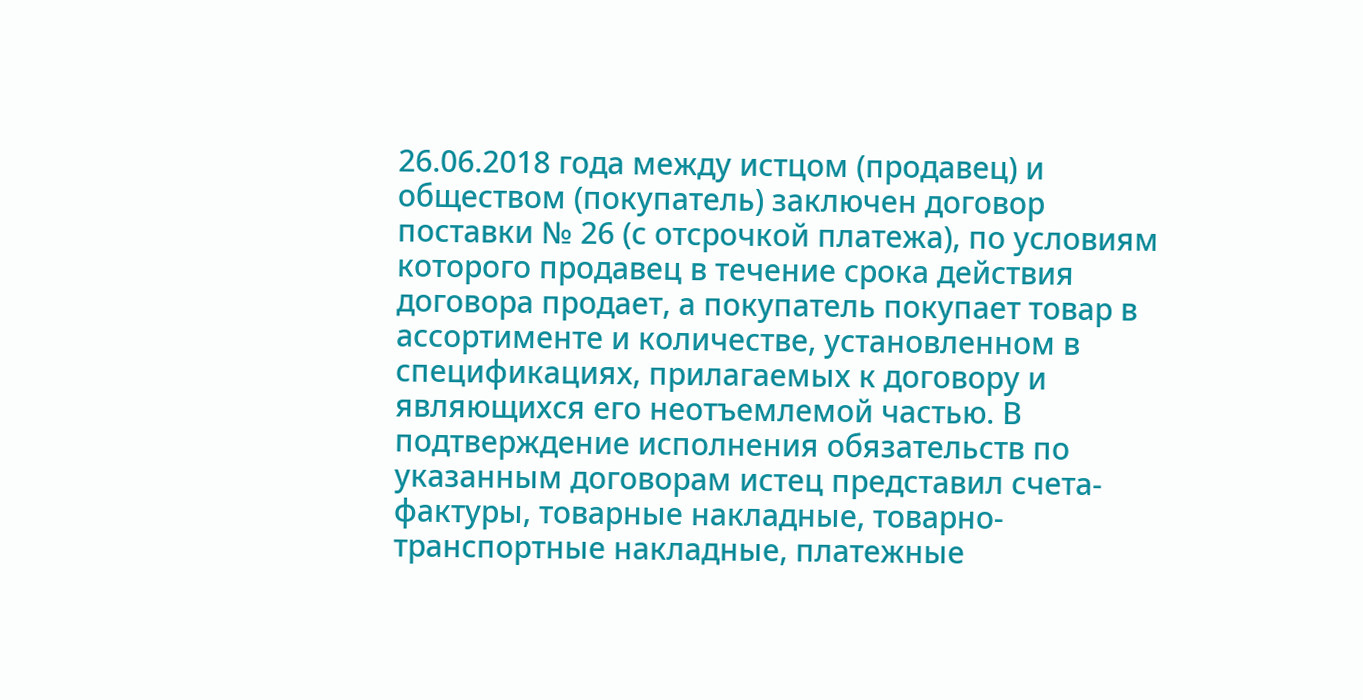26.06.2018 года между истцом (продавец) и обществом (покупатель) заключен договор поставки № 26 (с отсрочкой платежа), по условиям которого продавец в течение срока действия договора продает, а покупатель покупает товар в ассортименте и количестве, установленном в спецификациях, прилагаемых к договору и являющихся его неотъемлемой частью. В подтверждение исполнения обязательств по указанным договорам истец представил счета-фактуры, товарные накладные, товарно-транспортные накладные, платежные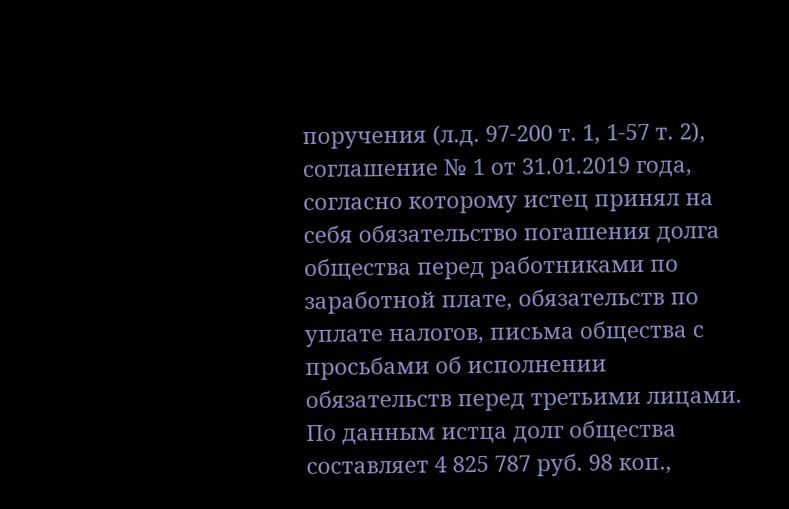поручения (л.д. 97-200 т. 1, 1-57 т. 2), соглашение № 1 от 31.01.2019 года, согласно которому истец принял на себя обязательство погашения долга общества перед работниками по заработной плате, обязательств по уплате налогов, письма общества с просьбами об исполнении обязательств перед третьими лицами. По данным истца долг общества составляет 4 825 787 руб. 98 коп.,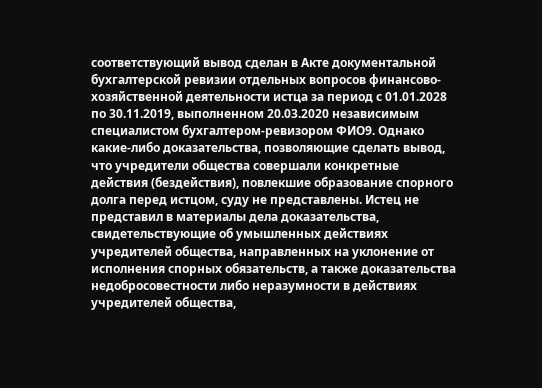соответствующий вывод сделан в Акте документальной бухгалтерской ревизии отдельных вопросов финансово-хозяйственной деятельности истца за период с 01.01.2028 по 30.11.2019, выполненном 20.03.2020 независимым специалистом бухгалтером-ревизором ФИО9. Однако какие-либо доказательства, позволяющие сделать вывод, что учредители общества совершали конкретные действия (бездействия), повлекшие образование спорного долга перед истцом, суду не представлены. Истец не представил в материалы дела доказательства, свидетельствующие об умышленных действиях учредителей общества, направленных на уклонение от исполнения спорных обязательств, а также доказательства недобросовестности либо неразумности в действиях учредителей общества,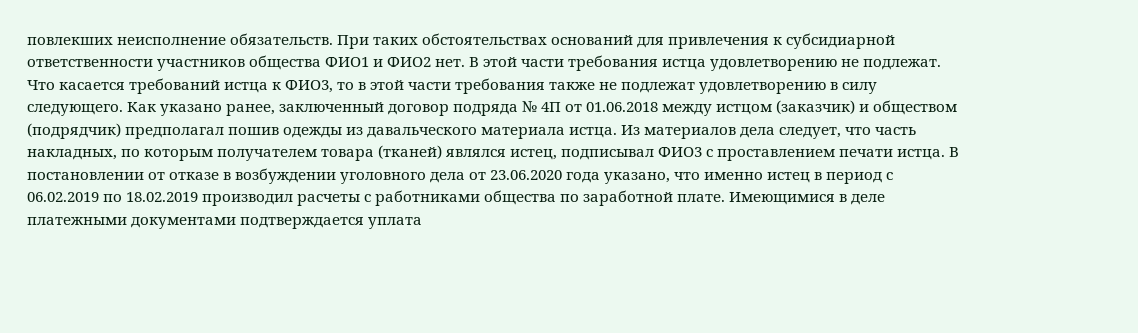повлекших неисполнение обязательств. При таких обстоятельствах оснований для привлечения к субсидиарной ответственности участников общества ФИО1 и ФИО2 нет. В этой части требования истца удовлетворению не подлежат. Что касается требований истца к ФИО3, то в этой части требования также не подлежат удовлетворению в силу следующего. Как указано ранее, заключенный договор подряда № 4П от 01.06.2018 между истцом (заказчик) и обществом (подрядчик) предполагал пошив одежды из давальческого материала истца. Из материалов дела следует, что часть накладных, по которым получателем товара (тканей) являлся истец, подписывал ФИО3 с проставлением печати истца. В постановлении от отказе в возбуждении уголовного дела от 23.06.2020 года указано, что именно истец в период с 06.02.2019 по 18.02.2019 производил расчеты с работниками общества по заработной плате. Имеющимися в деле платежными документами подтверждается уплата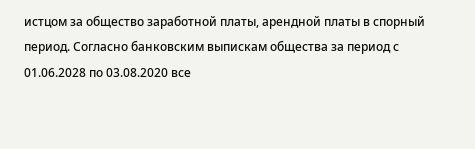истцом за общество заработной платы, арендной платы в спорный период. Согласно банковским выпискам общества за период с 01.06.2028 по 03.08.2020 все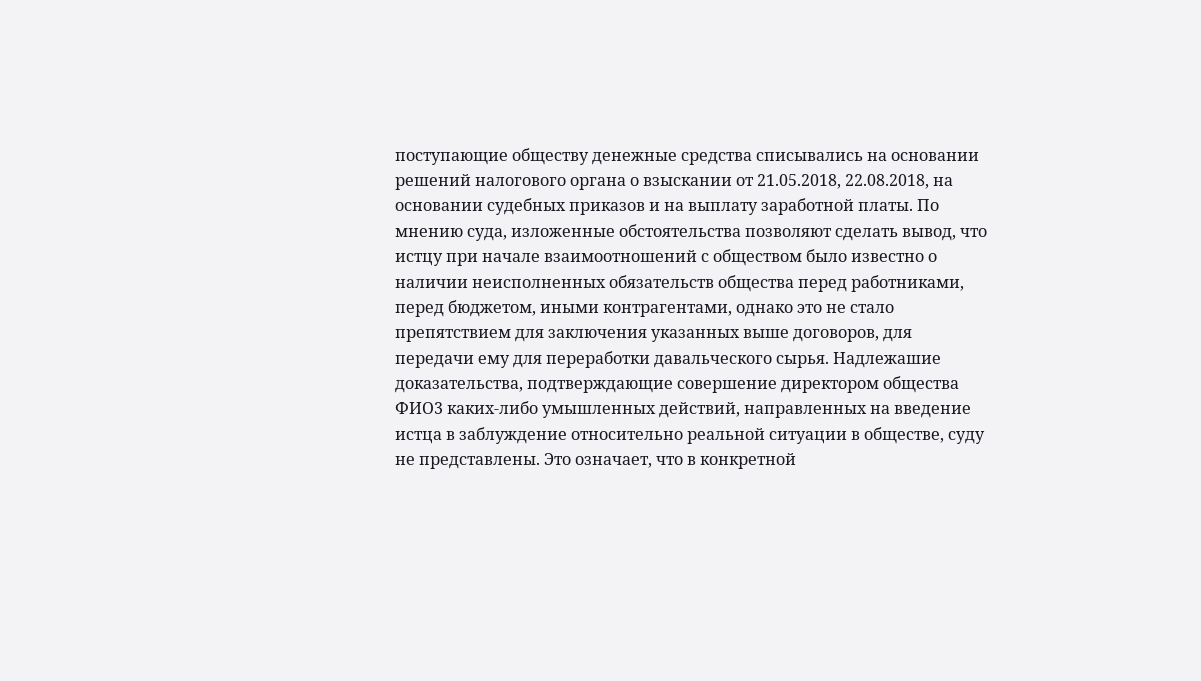поступающие обществу денежные средства списывались на основании решений налогового органа о взыскании от 21.05.2018, 22.08.2018, на основании судебных приказов и на выплату заработной платы. По мнению суда, изложенные обстоятельства позволяют сделать вывод, что истцу при начале взаимоотношений с обществом было известно о наличии неисполненных обязательств общества перед работниками, перед бюджетом, иными контрагентами, однако это не стало препятствием для заключения указанных выше договоров, для передачи ему для переработки давальческого сырья. Надлежашие доказательства, подтверждающие совершение директором общества ФИО3 каких-либо умышленных действий, направленных на введение истца в заблуждение относительно реальной ситуации в обществе, суду не представлены. Это означает, что в конкретной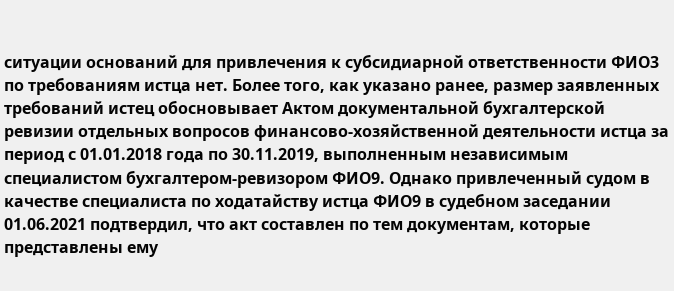ситуации оснований для привлечения к субсидиарной ответственности ФИО3 по требованиям истца нет. Более того, как указано ранее, размер заявленных требований истец обосновывает Актом документальной бухгалтерской ревизии отдельных вопросов финансово-хозяйственной деятельности истца за период с 01.01.2018 года по 30.11.2019, выполненным независимым специалистом бухгалтером-ревизором ФИО9. Однако привлеченный судом в качестве специалиста по ходатайству истца ФИО9 в судебном заседании 01.06.2021 подтвердил, что акт составлен по тем документам, которые представлены ему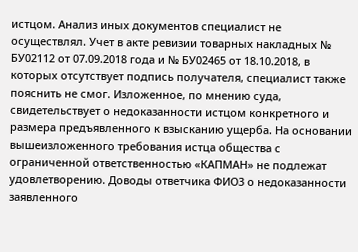истцом. Анализ иных документов специалист не осуществлял. Учет в акте ревизии товарных накладных № БУ02112 от 07.09.2018 года и № БУ02465 от 18.10.2018, в которых отсутствует подпись получателя, специалист также пояснить не смог. Изложенное, по мнению суда, свидетельствует о недоказанности истцом конкретного и размера предъявленного к взысканию ущерба. На основании вышеизложенного требования истца общества с ограниченной ответственностью «КАПМАН» не подлежат удовлетворению. Доводы ответчика ФИО3 о недоказанности заявленного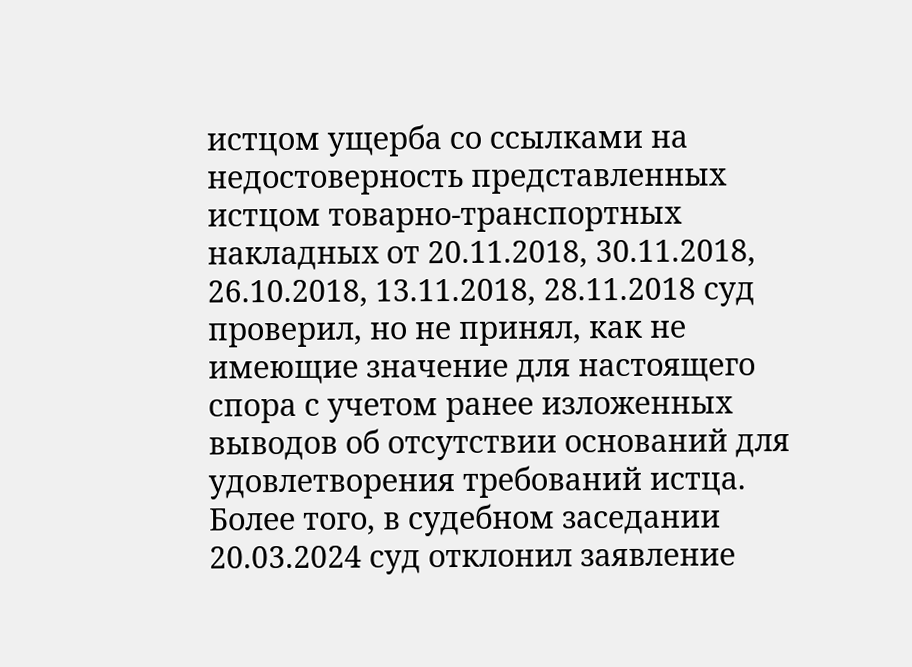истцом ущерба со ссылками на недостоверность представленных истцом товарно-транспортных накладных от 20.11.2018, 30.11.2018, 26.10.2018, 13.11.2018, 28.11.2018 суд проверил, но не принял, как не имеющие значение для настоящего спора с учетом ранее изложенных выводов об отсутствии оснований для удовлетворения требований истца. Более того, в судебном заседании 20.03.2024 суд отклонил заявление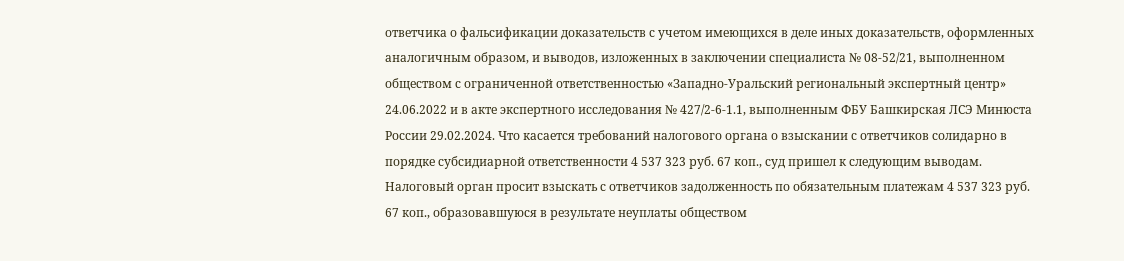ответчика о фальсификации доказательств с учетом имеющихся в деле иных доказательств, оформленных аналогичным образом, и выводов, изложенных в заключении специалиста № 08-52/21, выполненном обществом с ограниченной ответственностью «Западно-Уральский региональный экспертный центр» 24.06.2022 и в акте экспертного исследования № 427/2-6-1.1, выполненным ФБУ Башкирская ЛСЭ Минюста России 29.02.2024. Что касается требований налогового органа о взыскании с ответчиков солидарно в порядке субсидиарной ответственности 4 537 323 руб. 67 коп., суд пришел к следующим выводам. Налоговый орган просит взыскать с ответчиков задолженность по обязательным платежам 4 537 323 руб. 67 коп., образовавшуюся в результате неуплаты обществом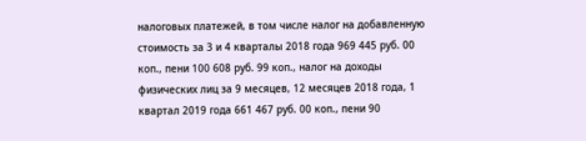налоговых платежей, в том числе налог на добавленную стоимость за 3 и 4 кварталы 2018 года 969 445 руб. 00 коп., пени 100 608 руб. 99 коп., налог на доходы физических лиц за 9 месяцев, 12 месяцев 2018 года, 1 квартал 2019 года 661 467 руб. 00 коп., пени 90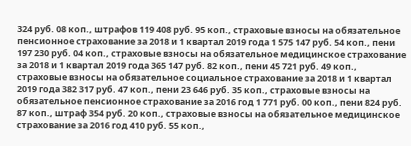324 руб. 08 коп., штрафов 119 408 руб. 95 коп., страховые взносы на обязательное пенсионное страхование за 2018 и 1 квартал 2019 года 1 575 147 руб. 54 коп., пени 197 230 руб. 04 коп., страховые взносы на обязательное медицинское страхование за 2018 и 1 квартал 2019 года 365 147 руб. 82 коп., пени 45 721 руб. 49 коп., страховые взносы на обязательное социальное страхование за 2018 и 1 квартал 2019 года 382 317 руб. 47 коп., пени 23 646 руб. 35 коп., страховые взносы на обязательное пенсионное страхование за 2016 год 1 771 руб. 00 коп., пени 824 руб. 87 коп., штраф 354 руб. 20 коп., страховые взносы на обязательное медицинское страхование за 2016 год 410 руб. 55 коп.,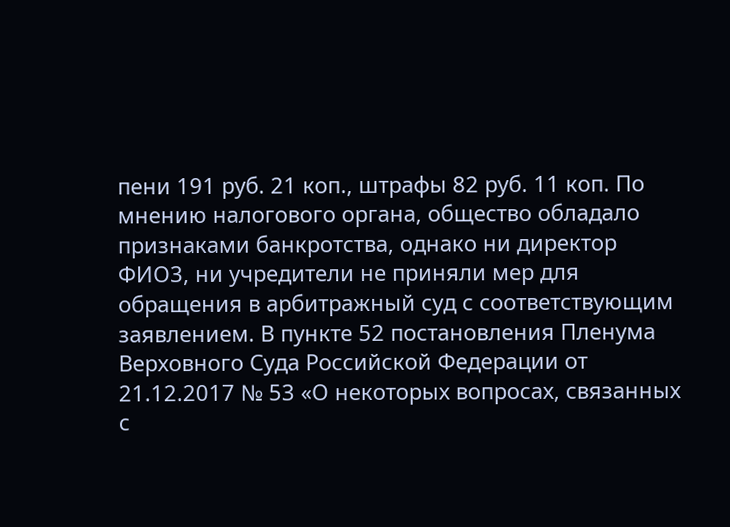пени 191 руб. 21 коп., штрафы 82 руб. 11 коп. По мнению налогового органа, общество обладало признаками банкротства, однако ни директор ФИО3, ни учредители не приняли мер для обращения в арбитражный суд с соответствующим заявлением. В пункте 52 постановления Пленума Верховного Суда Российской Федерации от 21.12.2017 № 53 «О некоторых вопросах, связанных с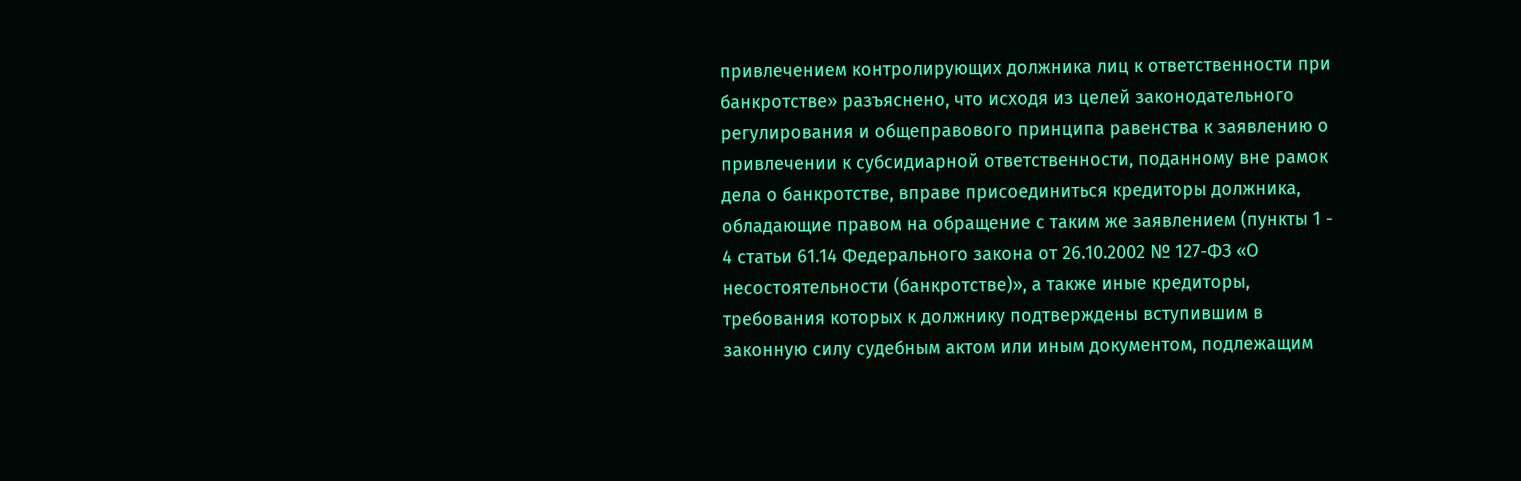привлечением контролирующих должника лиц к ответственности при банкротстве» разъяснено, что исходя из целей законодательного регулирования и общеправового принципа равенства к заявлению о привлечении к субсидиарной ответственности, поданному вне рамок дела о банкротстве, вправе присоединиться кредиторы должника, обладающие правом на обращение с таким же заявлением (пункты 1 - 4 статьи 61.14 Федерального закона от 26.10.2002 № 127-ФЗ «О несостоятельности (банкротстве)», а также иные кредиторы, требования которых к должнику подтверждены вступившим в законную силу судебным актом или иным документом, подлежащим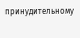принудительному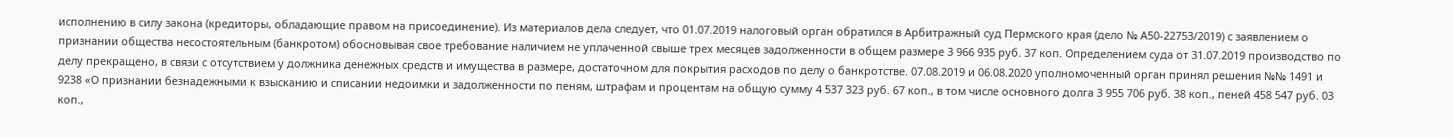исполнению в силу закона (кредиторы, обладающие правом на присоединение). Из материалов дела следует, что 01.07.2019 налоговый орган обратился в Арбитражный суд Пермского края (дело № А50-22753/2019) с заявлением о признании общества несостоятельным (банкротом) обосновывая свое требование наличием не уплаченной свыше трех месяцев задолженности в общем размере 3 966 935 руб. 37 коп. Определением суда от 31.07.2019 производство по делу прекращено, в связи с отсутствием у должника денежных средств и имущества в размере, достаточном для покрытия расходов по делу о банкротстве. 07.08.2019 и 06.08.2020 уполномоченный орган принял решения №№ 1491 и 9238 «О признании безнадежными к взысканию и списании недоимки и задолженности по пеням, штрафам и процентам на общую сумму 4 537 323 руб. 67 коп., в том числе основного долга 3 955 706 руб. 38 коп., пеней 458 547 руб. 03 коп.,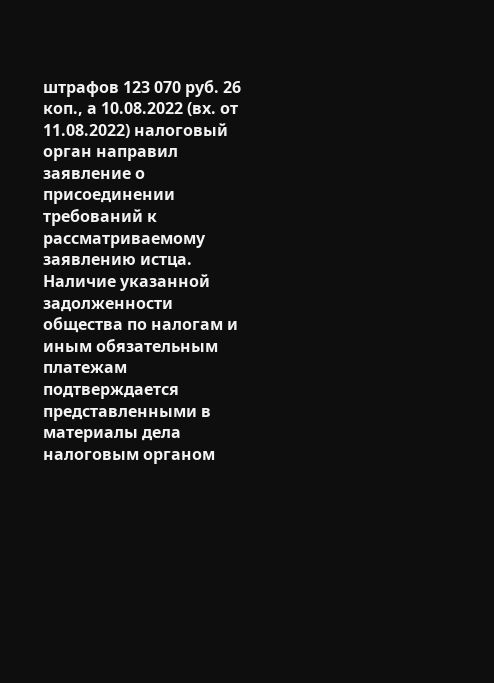штрафов 123 070 руб. 26 коп., а 10.08.2022 (вх. от 11.08.2022) налоговый орган направил заявление о присоединении требований к рассматриваемому заявлению истца. Наличие указанной задолженности общества по налогам и иным обязательным платежам подтверждается представленными в материалы дела налоговым органом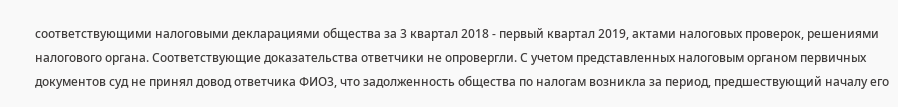соответствующими налоговыми декларациями общества за 3 квартал 2018 - первый квартал 2019, актами налоговых проверок, решениями налогового органа. Соответствующие доказательства ответчики не опровергли. С учетом представленных налоговым органом первичных документов суд не принял довод ответчика ФИО3, что задолженность общества по налогам возникла за период, предшествующий началу его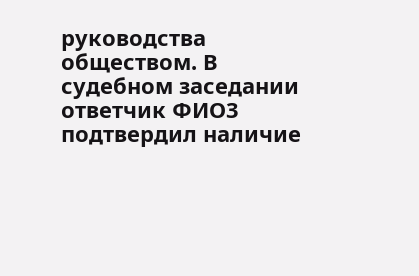руководства обществом. В судебном заседании ответчик ФИО3 подтвердил наличие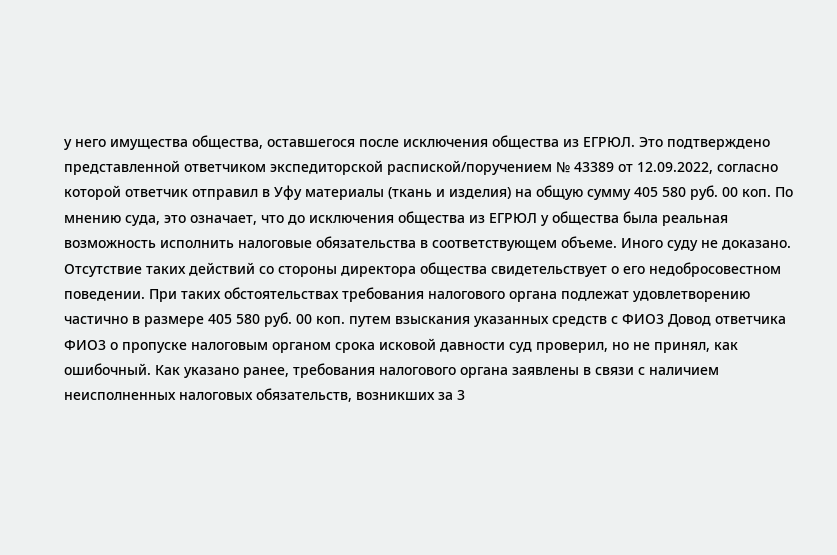у него имущества общества, оставшегося после исключения общества из ЕГРЮЛ. Это подтверждено представленной ответчиком экспедиторской распиской/поручением № 43389 от 12.09.2022, согласно которой ответчик отправил в Уфу материалы (ткань и изделия) на общую сумму 405 580 руб. 00 коп. По мнению суда, это означает, что до исключения общества из ЕГРЮЛ у общества была реальная возможность исполнить налоговые обязательства в соответствующем объеме. Иного суду не доказано. Отсутствие таких действий со стороны директора общества свидетельствует о его недобросовестном поведении. При таких обстоятельствах требования налогового органа подлежат удовлетворению частично в размере 405 580 руб. 00 коп. путем взыскания указанных средств с ФИО3 Довод ответчика ФИО3 о пропуске налоговым органом срока исковой давности суд проверил, но не принял, как ошибочный. Как указано ранее, требования налогового органа заявлены в связи с наличием неисполненных налоговых обязательств, возникших за 3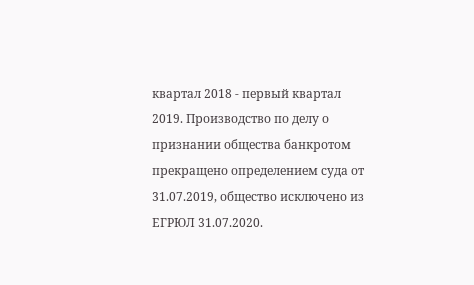квартал 2018 - первый квартал 2019. Производство по делу о признании общества банкротом прекращено определением суда от 31.07.2019, общество исключено из ЕГРЮЛ 31.07.2020.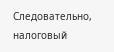Следовательно, налоговый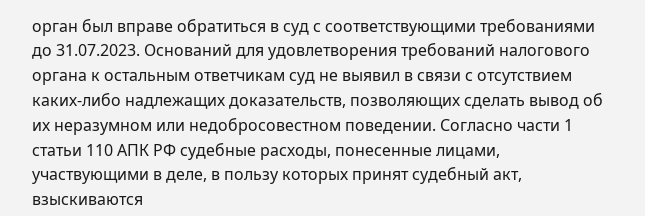орган был вправе обратиться в суд с соответствующими требованиями до 31.07.2023. Оснований для удовлетворения требований налогового органа к остальным ответчикам суд не выявил в связи с отсутствием каких-либо надлежащих доказательств, позволяющих сделать вывод об их неразумном или недобросовестном поведении. Согласно части 1 статьи 110 АПК РФ судебные расходы, понесенные лицами, участвующими в деле, в пользу которых принят судебный акт, взыскиваются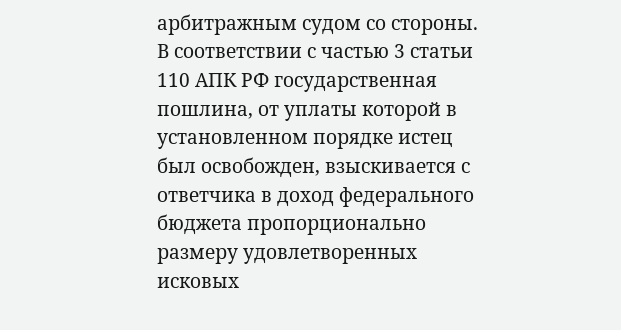арбитражным судом со стороны. В соответствии с частью 3 статьи 110 АПК РФ государственная пошлина, от уплаты которой в установленном порядке истец был освобожден, взыскивается с ответчика в доход федерального бюджета пропорционально размеру удовлетворенных исковых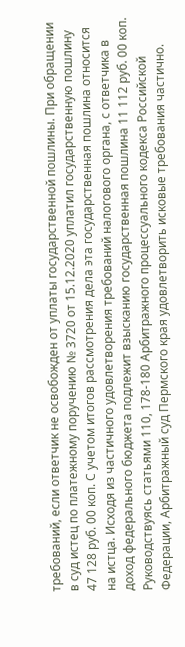требований, если ответчик не освобожден от уплаты государственной пошлины. При обращении в суд истец по платежному поручению № 3720 от 15.12.2020 уплатил государственную пошлину 47 128 руб. 00 коп. С учетом итогов рассмотрения дела эта государственная пошлина относится на истца. Исходя из частичного удовлетворения требований налогового органа, с ответчика в доход федерального бюджета подлежит взысканию государственная пошлина 11 112 руб. 00 коп. Руководствуясь статьями 110, 178-180 Арбитражного процессуального кодекса Российской Федерации, Арбитражный суд Пермского края удовлетворить исковые требования частично.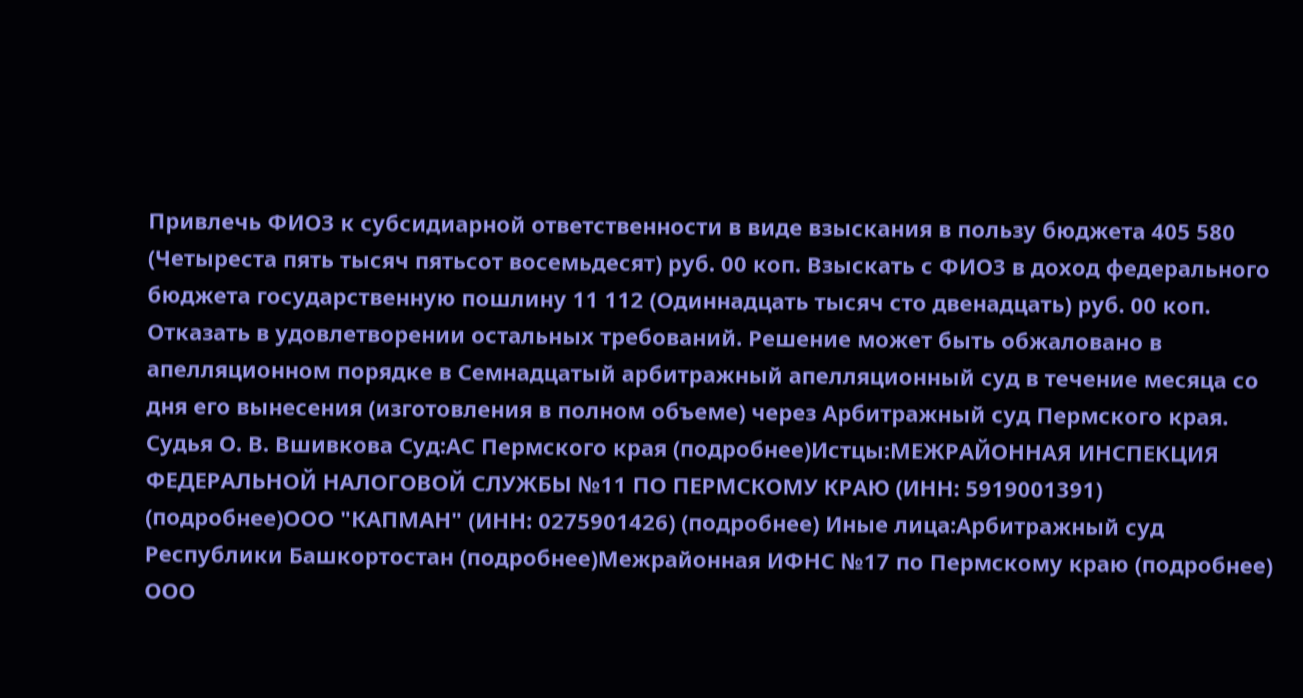Привлечь ФИО3 к субсидиарной ответственности в виде взыскания в пользу бюджета 405 580 (Четыреста пять тысяч пятьсот восемьдесят) руб. 00 коп. Взыскать с ФИО3 в доход федерального бюджета государственную пошлину 11 112 (Одиннадцать тысяч сто двенадцать) руб. 00 коп. Отказать в удовлетворении остальных требований. Решение может быть обжаловано в апелляционном порядке в Семнадцатый арбитражный апелляционный суд в течение месяца со дня его вынесения (изготовления в полном объеме) через Арбитражный суд Пермского края. Судья О. В. Вшивкова Суд:АС Пермского края (подробнее)Истцы:МЕЖРАЙОННАЯ ИНСПЕКЦИЯ ФЕДЕРАЛЬНОЙ НАЛОГОВОЙ СЛУЖБЫ №11 ПО ПЕРМСКОМУ КРАЮ (ИНН: 5919001391) (подробнее)ООО "КАПМАН" (ИНН: 0275901426) (подробнее) Иные лица:Арбитражный суд Республики Башкортостан (подробнее)Межрайонная ИФНС №17 по Пермскому краю (подробнее) ООО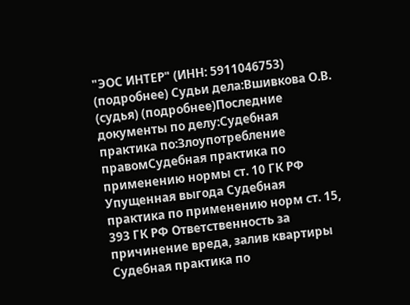"ЭОС ИНТЕР" (ИНН: 5911046753) (подробнее) Судьи дела:Вшивкова О.В. (судья) (подробнее)Последние документы по делу:Судебная практика по:Злоупотребление правомСудебная практика по применению нормы ст. 10 ГК РФ Упущенная выгода Судебная практика по применению норм ст. 15, 393 ГК РФ Ответственность за причинение вреда, залив квартиры Судебная практика по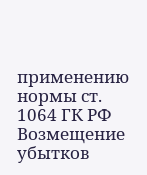применению нормы ст. 1064 ГК РФ Возмещение убытков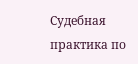Судебная практика по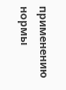применению нормы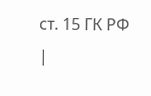ст. 15 ГК РФ |